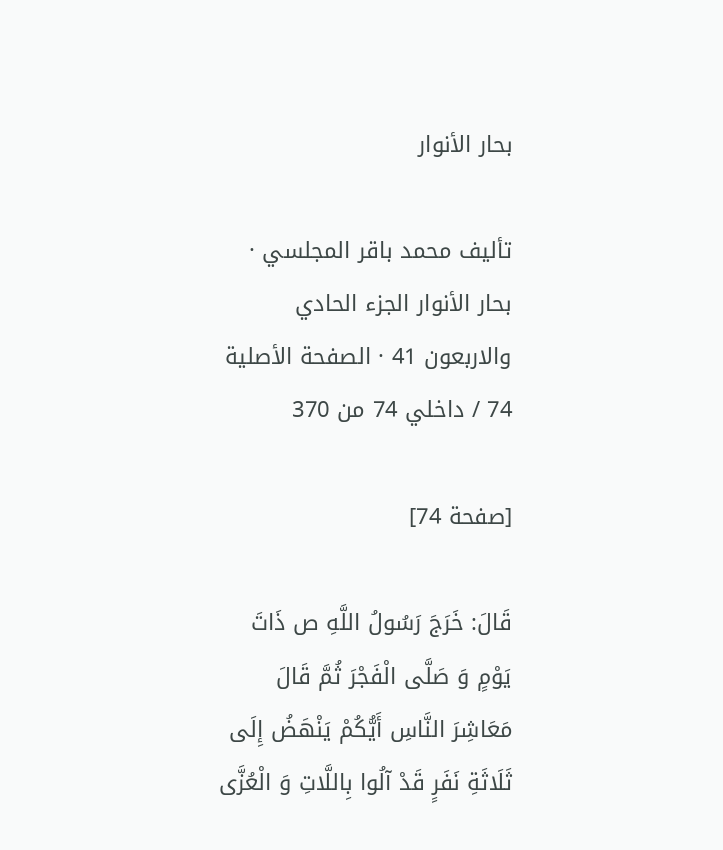بحار الأنوار

تأليف محمد باقر المجلسي · بحار الأنوار الجزء الحادي والاربعون 41 · الصفحة الأصلية 74 / داخلي 74 من 370

[صفحة 74]

قَالَ: خَرَجَ رَسُولُ اللَّهِ ص ذَاتَ يَوْمٍ وَ صَلَّى الْفَجْرَ ثُمَّ قَالَ مَعَاشِرَ النَّاسِ أَيُّكُمْ يَنْهَضُ إِلَى ثَلَاثَةِ نَفَرٍ قَدْ آلُوا بِاللَّاتِ وَ الْعُزَّى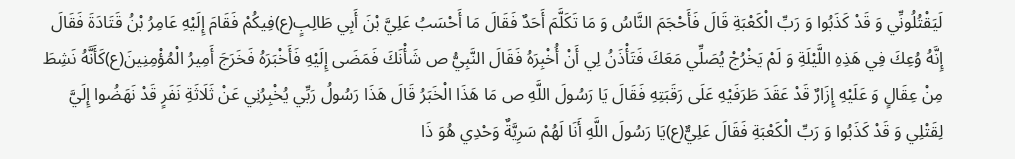لَيَقْتُلُونِّي وَ قَدْ كَذَبُوا وَ رَبِّ الْكَعْبَةِ قَالَ فَأَحْجَمَ النَّاسُ وَ مَا تَكَلَّمَ أَحَدٌ فَقَالَ مَا أَحْسَبُ عَلِيَّ بْنَ أَبِي طَالِبٍ(ع)فِيكُمْ فَقَامَ إِلَيْهِ عَامِرُ بْنُ قَتَادَةَ فَقَالَ إِنَّهُ وُعِكَ فِي هَذِهِ اللَّيْلَةِ وَ لَمْ يَخْرُجْ يُصَلِّي مَعَكَ فَتَأْذَنُ لِي أَنْ أُخْبِرَهُ فَقَالَ النَّبِيُّ ص شَأْنَكَ فَمَضَى إِلَيْهِ فَأَخْبَرَهُ فَخَرَجَ أَمِيرُ الْمُؤْمِنِينَ(ع)كَأَنَّهُ نَشِطَ مِنْ عِقَالٍ وَ عَلَيْهِ إِزَارٌ قَدْ عَقَدَ طَرَفَيْهِ عَلَى رَقَبَتِهِ فَقَالَ يَا رَسُولَ اللَّهِ ص مَا هَذَا الْخَبَرُ قَالَ هَذَا رَسُولُ رَبِّي يُخْبِرُنِي عَنْ ثَلَاثَةِ نَفَرٍ قَدْ نَهَضُوا إِلَيَّ لِقَتْلِي وَ قَدْ كَذَبُوا وَ رَبِّ الْكَعْبَةِ فَقَالَ عَلِيٌّ(ع)يَا رَسُولَ اللَّهِ أَنَا لَهُمْ سَرِيَّةٌ وَحْدِي هُوَ ذَا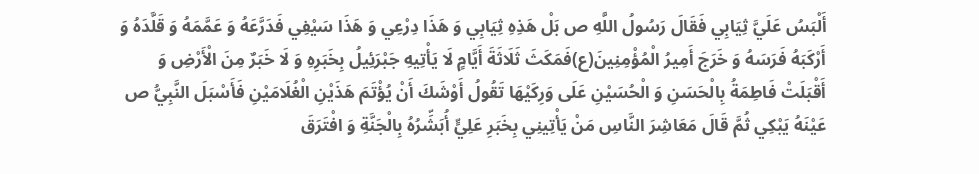أَلْبَسُ عَلَيَّ ثِيَابِي فَقَالَ رَسُولُ اللَّهِ ص بَلْ هَذِهِ ثِيَابِي وَ هَذَا دِرْعِي وَ هَذَا سَيْفِي فَدَرَّعَهُ وَ عَمَّمَهُ وَ قَلَّدَهُ وَ أَرْكَبَهُ فَرَسَهُ وَ خَرَجَ أَمِيرُ الْمُؤْمِنِينَ(ع)فَمَكَثَ ثَلَاثَةَ أَيَّامٍ لَا يَأْتِيهِ جَبْرَئِيلُ بِخَبَرِهِ وَ لَا خَبَرٌ مِنَ الْأَرْضِ وَ أَقْبَلَتْ فَاطِمَةُ بِالْحَسَنِ وَ الْحُسَيْنِ عَلَى وَرِكَيْهَا تَقُولُ أَوْشَكَ أَنْ يُؤْتَمَ هَذَيْنِ الْغُلَامَيْنِ فَأَسْبَلَ النَّبِيُّ ص عَيْنَهُ يَبْكِي ثُمَّ قَالَ مَعَاشِرَ النَّاسِ مَنْ يَأْتِينِي بِخَبَرِ عَلِيٍّ أُبَشِّرُهُ بِالْجَنَّةِ وَ افْتَرَقَ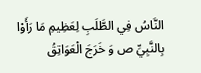النَّاسُ فِي الطَّلَبِ لِعَظِيمِ مَا رَأَوْا بِالنَّبِيِّ ص وَ خَرَجَ الْعَوَاتِقُ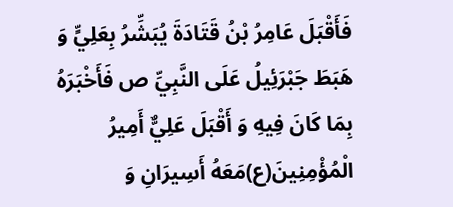فَأَقْبَلَ عَامِرُ بْنُ قَتَادَةَ يُبَشِّرُ بِعَلِيٍّ وَ هَبَطَ جَبْرَئِيلُ عَلَى النَّبِيِّ ص فَأَخْبَرَهُ بِمَا كَانَ فِيهِ وَ أَقْبَلَ عَلِيٌّ أَمِيرُ الْمُؤْمِنِينَ(ع)مَعَهُ أَسِيرَانِ وَ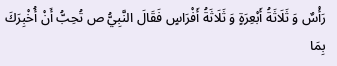رَأْسٌ وَ ثَلَاثَةُ أَبْعِرَةٍ وَ ثَلَاثَةُ أَفْرَاسٍ فَقَالَ النَّبِيُّ ص تُحِبُّ أَنْ أُخْبِرَكَ بِمَا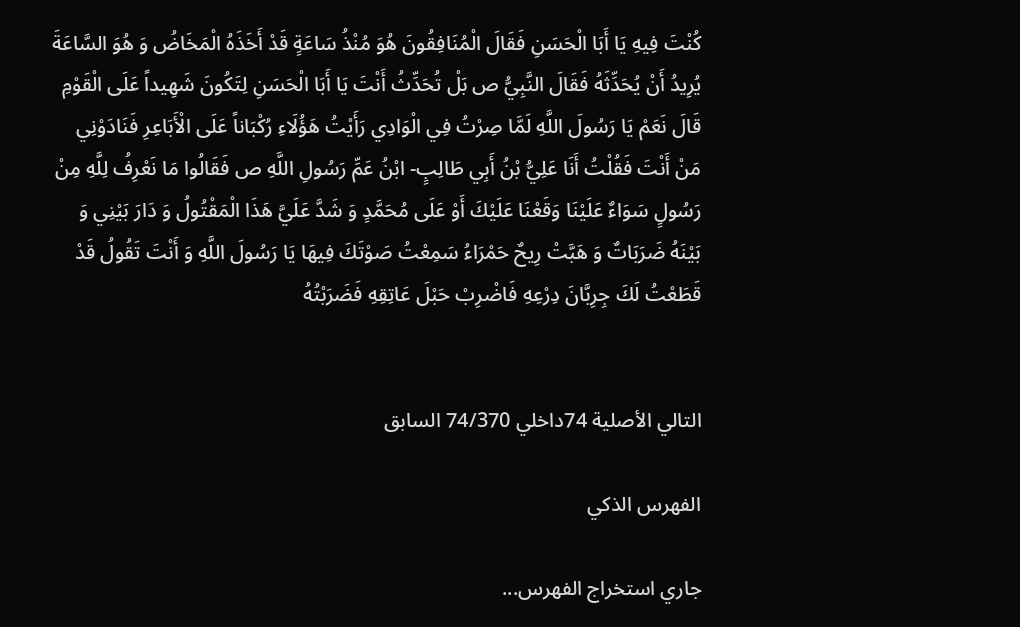كُنْتَ فِيهِ يَا أَبَا الْحَسَنِ فَقَالَ الْمُنَافِقُونَ هُوَ مُنْذُ سَاعَةٍ قَدْ أَخَذَهُ الْمَخَاضُ وَ هُوَ السَّاعَةَ يُرِيدُ أَنْ يُحَدِّثَهُ فَقَالَ النَّبِيُّ ص بَلْ تُحَدِّثُ أَنْتَ يَا أَبَا الْحَسَنِ لِتَكُونَ شَهِيداً عَلَى الْقَوْمِ قَالَ نَعَمْ يَا رَسُولَ اللَّهِ لَمَّا صِرْتُ فِي الْوَادِي رَأَيْتُ هَؤُلَاءِ رُكْبَاناً عَلَى الْأَبَاعِرِ فَنَادَوْنِي مَنْ أَنْتَ فَقُلْتُ أَنَا عَلِيُّ بْنُ أَبِي طَالِبٍ- ابْنُ عَمِّ رَسُولِ اللَّهِ ص فَقَالُوا مَا نَعْرِفُ لِلَّهِ مِنْ رَسُولٍ سَوَاءٌ عَلَيْنَا وَقَعْنَا عَلَيْكَ أَوْ عَلَى مُحَمَّدٍ وَ شَدَّ عَلَيَّ هَذَا الْمَقْتُولُ وَ دَارَ بَيْنِي وَ بَيْنَهُ ضَرَبَاتٌ وَ هَبَّتْ رِيحٌ حَمْرَاءُ سَمِعْتُ صَوْتَكَ فِيهَا يَا رَسُولَ اللَّهِ وَ أَنْتَ تَقُولُ قَدْ قَطَعْتُ لَكَ جِرِبَّانَ دِرْعِهِ فَاضْرِبْ حَبْلَ عَاتِقِهِ فَضَرَبْتُهُ


التالي الأصلية 74داخلي 74/370 السابق

الفهرس الذكي

جاري استخراج الفهرس...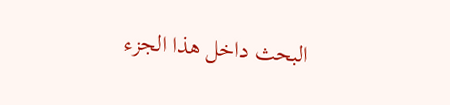البحث داخل هذا الجزء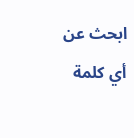ابحث عن أي كلمة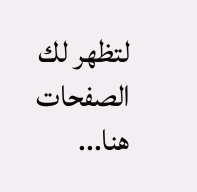لتظهر لك الصفحات هنا...